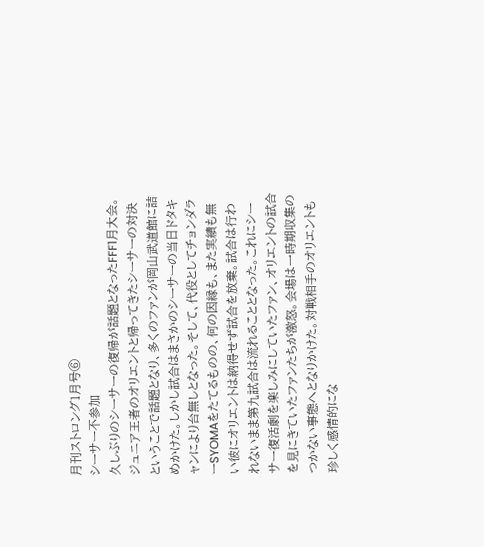月刊ストロング1月号⑥
シーサー不参加
久しぶりのシーサーの復帰が話題となったFFF1月大会。ジュニア王者のオリエントと帰ってきたシーサーの対決ということで話題となり、多くのファンが岡山武道館に詰めかけた。しかし試合はまさかのシーサーの当日ドタキャンにより台無しとなった。そして、代役としてチョンダラーSYOMAをたてるものの、何の因縁も、また実績も無い彼にオリエントは納得せず試合を放棄。試合は行われないまま第九試合は流れることとなった。これにシーサー復活劇を楽しみにしていたファン、オリエントの試合を見にきていたファンたちが激怒。会場は一時期収集のつかない事態へとなりかけた。対戦相手のオリエントも珍しく感情的にな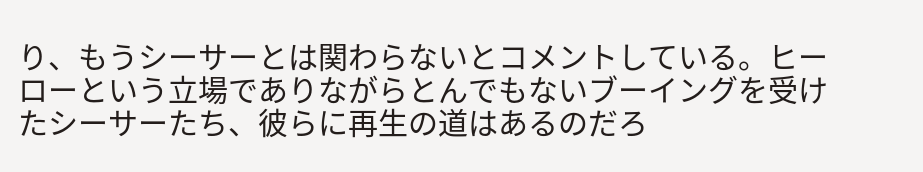り、もうシーサーとは関わらないとコメントしている。ヒーローという立場でありながらとんでもないブーイングを受けたシーサーたち、彼らに再生の道はあるのだろ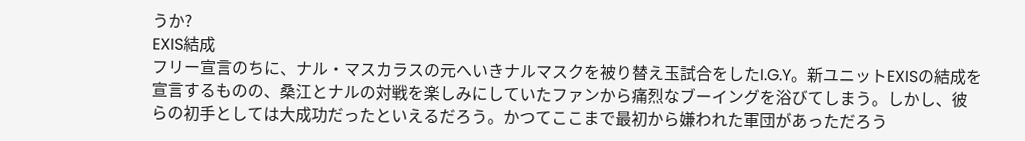うか?
EXIS結成
フリー宣言のちに、ナル・マスカラスの元へいきナルマスクを被り替え玉試合をしたI.G.Y。新ユニットEXISの結成を宣言するものの、桑江とナルの対戦を楽しみにしていたファンから痛烈なブーイングを浴びてしまう。しかし、彼らの初手としては大成功だったといえるだろう。かつてここまで最初から嫌われた軍団があっただろう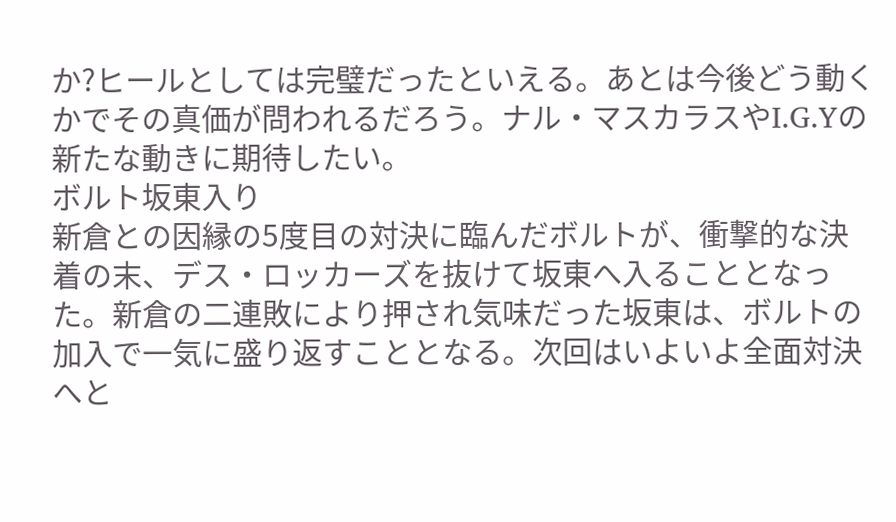か?ヒールとしては完璧だったといえる。あとは今後どう動くかでその真価が問われるだろう。ナル・マスカラスやI.G.Yの新たな動きに期待したい。
ボルト坂東入り
新倉との因縁の5度目の対決に臨んだボルトが、衝撃的な決着の末、デス・ロッカーズを抜けて坂東へ入ることとなった。新倉の二連敗により押され気味だった坂東は、ボルトの加入で一気に盛り返すこととなる。次回はいよいよ全面対決へと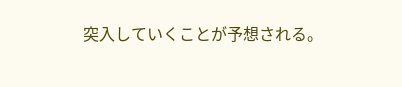突入していくことが予想される。